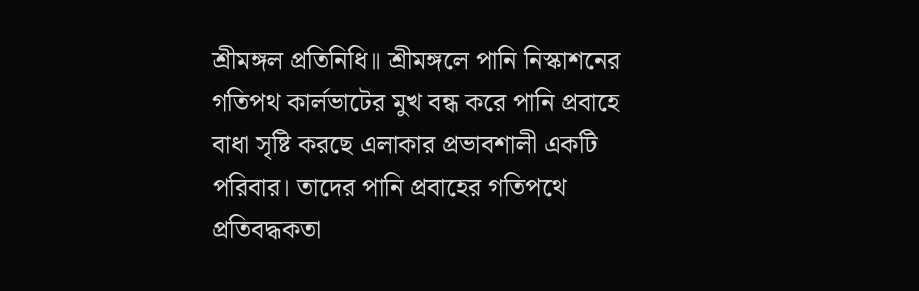শ্রীমঙ্গল প্রতিনিধি॥ শ্রীমঙ্গলে পানি নিস্কাশনের গতিপথ কার্লভাটের মুখ বন্ধ করে পানি প্রবাহে বাধা সৃষ্টি করছে এলাকার প্রভাবশালী একটি পরিবার। তাদের পানি প্রবাহের গতিপথে প্রতিবদ্ধকতা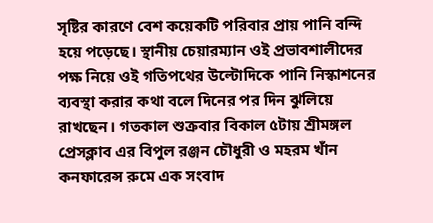সৃষ্টির কারণে বেশ কয়েকটি পরিবার প্রায় পানি বন্দি হয়ে পড়েছে। স্থানীয় চেয়ারম্যান ওই প্রভাবশালীদের পক্ষ নিয়ে ওই গতিপথের উল্টোদিকে পানি নিস্কাশনের ব্যবস্থা করার কথা বলে দিনের পর দিন ঝুলিয়ে রাখছেন। গতকাল শুক্রবার বিকাল ৫টায় শ্রীমঙ্গল প্রেসক্লাব এর বিপুল রঞ্জন চৌধুরী ও মহরম খাঁন কনফারেন্স রুমে এক সংবাদ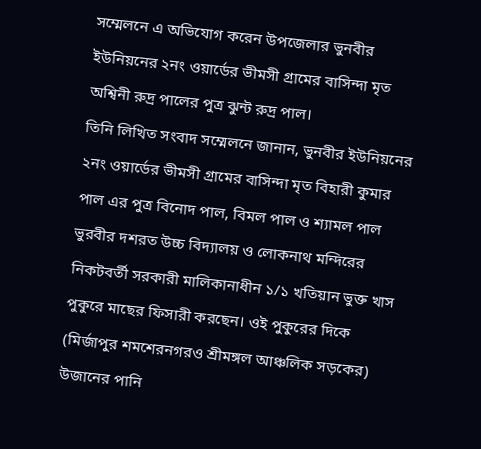সম্মেলনে এ অভিযোগ করেন উপজেলার ভুনবীর ইউনিয়নের ২নং ওয়ার্ডের ভীমসী গ্রামের বাসিন্দা মৃত অশ্বিনী রুদ্র পালের পুত্র ঝুন্ট রুদ্র পাল।
তিনি লিখিত সংবাদ সম্মেলনে জানান, ভুনবীর ইউনিয়নের ২নং ওয়ার্ডের ভীমসী গ্রামের বাসিন্দা মৃত বিহারী কুমার পাল এর পুত্র বিনোদ পাল, বিমল পাল ও শ্যামল পাল ভুরবীর দশরত উচ্চ বিদ্যালয় ও লোকনাথ মন্দিরের নিকটবর্তী সরকারী মালিকানাধীন ১/১ খতিয়ান ভুক্ত খাস পুকুরে মাছের ফিসারী করছেন। ওই পুকুরের দিকে (মির্জাপুর শমশেরনগরও শ্রীমঙ্গল আঞ্চলিক সড়কের) উজানের পানি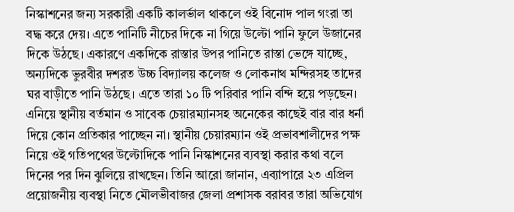নিস্কাশনের জন্য সরকারী একটি কালর্ভাল থাকলে ওই বিনোদ পাল গংরা তা বদ্ধ করে দেয়। এতে পানিটি নীচের দিকে না গিয়ে উল্টো পানি ফুলে উজানের দিকে উঠছে। একারণে একদিকে রাস্তার উপর পানিতে রাস্তা ভেঙ্গে যাচ্ছে, অন্যদিকে ভুরবীর দশরত উচ্চ বিদ্যালয় কলেজ ও লোকনাথ মন্দিরসহ তাদের ঘর বাড়ীতে পানি উঠছে। এতে তারা ১০ টি পরিবার পানি বন্দি হয়ে পড়ছেন। এনিয়ে স্থানীয় বর্তমান ও সাবেক চেয়ারম্যানসহ অনেকের কাছেই বার বার ধর্না দিয়ে কোন প্রতিকার পাচ্ছেন না। স্থানীয় চেয়ারম্যান ওই প্রভাবশালীদের পক্ষ নিয়ে ওই গতিপথের উল্টোদিকে পানি নিস্কাশনের ব্যবস্থা করার কথা বলে দিনের পর দিন ঝুলিয়ে রাখছেন। তিনি আরো জানান, এব্যাপারে ২৩ এপ্রিল প্রয়োজনীয় ব্যবস্থা নিতে মৌলভীবাজর জেলা প্রশাসক বরাবর তারা অভিযোগ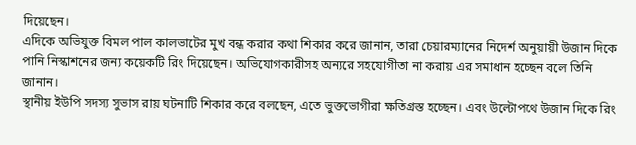দিয়েছেন।
এদিকে অভিযুক্ত বিমল পাল কালভাটের মুখ বন্ধ করার কথা শিকার করে জানান, তারা চেয়ারম্যানের নিদের্শ অনুয়ায়ী উজান দিকে পানি নিস্কাশনের জন্য কয়েকটি রিং দিয়েছেন। অভিযোগকারীসহ অন্যরে সহযোগীতা না করায় এর সমাধান হচ্ছেন বলে তিনি জানান।
স্থানীয় ইউপি সদস্য সুভাস রায় ঘটনাটি শিকার করে বলছেন, এতে ভুক্তভোগীরা ক্ষতিগ্রস্ত হচ্ছেন। এবং উল্টোপথে উজান দিকে রিং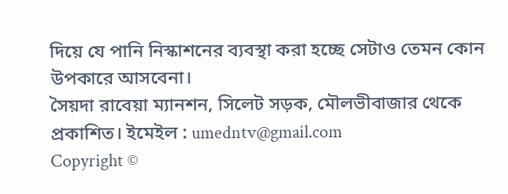দিয়ে যে পানি নিস্কাশনের ব্যবস্থা করা হচ্ছে সেটাও তেমন কোন উপকারে আসবেনা।
সৈয়দা রাবেয়া ম্যানশন, সিলেট সড়ক, মৌলভীবাজার থেকে প্রকাশিত। ইমেইল : umedntv@gmail.com
Copyright ©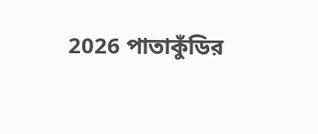2026 পাতাকুঁডির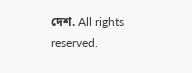দেশ. All rights reserved.